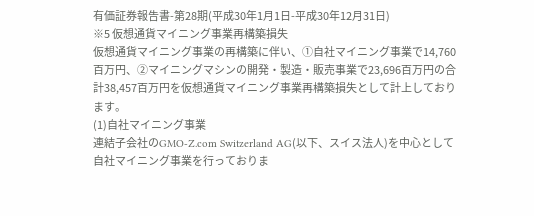有価証券報告書-第28期(平成30年1月1日-平成30年12月31日)
※5 仮想通貨マイニング事業再構築損失
仮想通貨マイニング事業の再構築に伴い、①自社マイニング事業で14,760百万円、②マイニングマシンの開発・製造・販売事業で23,696百万円の合計38,457百万円を仮想通貨マイニング事業再構築損失として計上しております。
(1)自社マイニング事業
連結子会社のGMO-Z.com Switzerland AG(以下、スイス法人)を中心として自社マイニング事業を行っておりま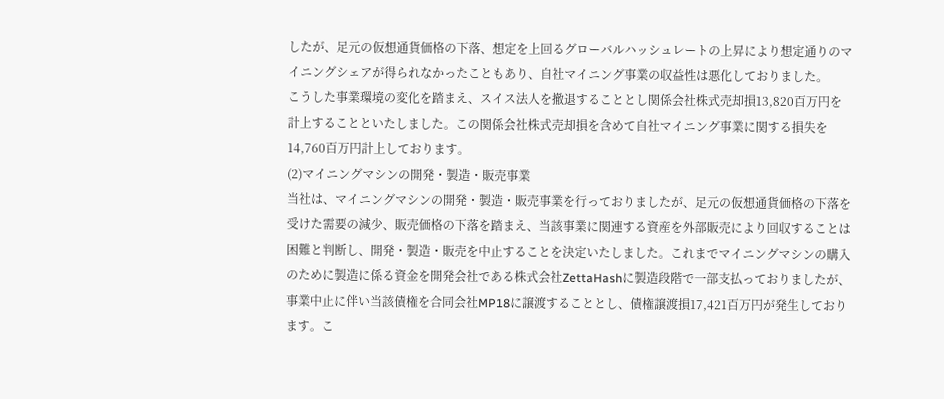したが、足元の仮想通貨価格の下落、想定を上回るグローバルハッシュレートの上昇により想定通りのマイニングシェアが得られなかったこともあり、自社マイニング事業の収益性は悪化しておりました。
こうした事業環境の変化を踏まえ、スイス法人を撤退することとし関係会社株式売却損13,820百万円を計上することといたしました。この関係会社株式売却損を含めて自社マイニング事業に関する損失を14,760百万円計上しております。
(2)マイニングマシンの開発・製造・販売事業
当社は、マイニングマシンの開発・製造・販売事業を行っておりましたが、足元の仮想通貨価格の下落を受けた需要の減少、販売価格の下落を踏まえ、当該事業に関連する資産を外部販売により回収することは困難と判断し、開発・製造・販売を中止することを決定いたしました。これまでマイニングマシンの購入のために製造に係る資金を開発会社である株式会社ZettaHashに製造段階で一部支払っておりましたが、事業中止に伴い当該債権を合同会社MP18に譲渡することとし、債権譲渡損17,421百万円が発生しております。こ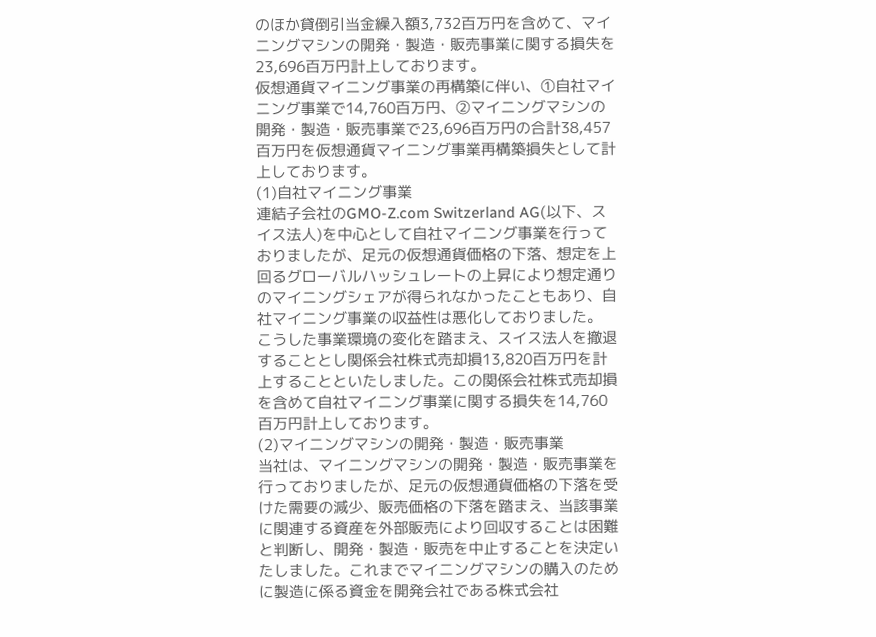のほか貸倒引当金繰入額3,732百万円を含めて、マイニングマシンの開発・製造・販売事業に関する損失を23,696百万円計上しております。
仮想通貨マイニング事業の再構築に伴い、①自社マイニング事業で14,760百万円、②マイニングマシンの開発・製造・販売事業で23,696百万円の合計38,457百万円を仮想通貨マイニング事業再構築損失として計上しております。
(1)自社マイニング事業
連結子会社のGMO-Z.com Switzerland AG(以下、スイス法人)を中心として自社マイニング事業を行っておりましたが、足元の仮想通貨価格の下落、想定を上回るグローバルハッシュレートの上昇により想定通りのマイニングシェアが得られなかったこともあり、自社マイニング事業の収益性は悪化しておりました。
こうした事業環境の変化を踏まえ、スイス法人を撤退することとし関係会社株式売却損13,820百万円を計上することといたしました。この関係会社株式売却損を含めて自社マイニング事業に関する損失を14,760百万円計上しております。
(2)マイニングマシンの開発・製造・販売事業
当社は、マイニングマシンの開発・製造・販売事業を行っておりましたが、足元の仮想通貨価格の下落を受けた需要の減少、販売価格の下落を踏まえ、当該事業に関連する資産を外部販売により回収することは困難と判断し、開発・製造・販売を中止することを決定いたしました。これまでマイニングマシンの購入のために製造に係る資金を開発会社である株式会社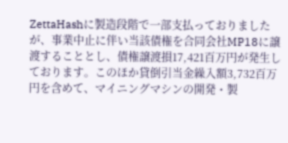ZettaHashに製造段階で一部支払っておりましたが、事業中止に伴い当該債権を合同会社MP18に譲渡することとし、債権譲渡損17,421百万円が発生しております。このほか貸倒引当金繰入額3,732百万円を含めて、マイニングマシンの開発・製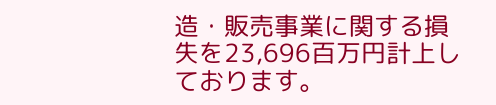造・販売事業に関する損失を23,696百万円計上しております。